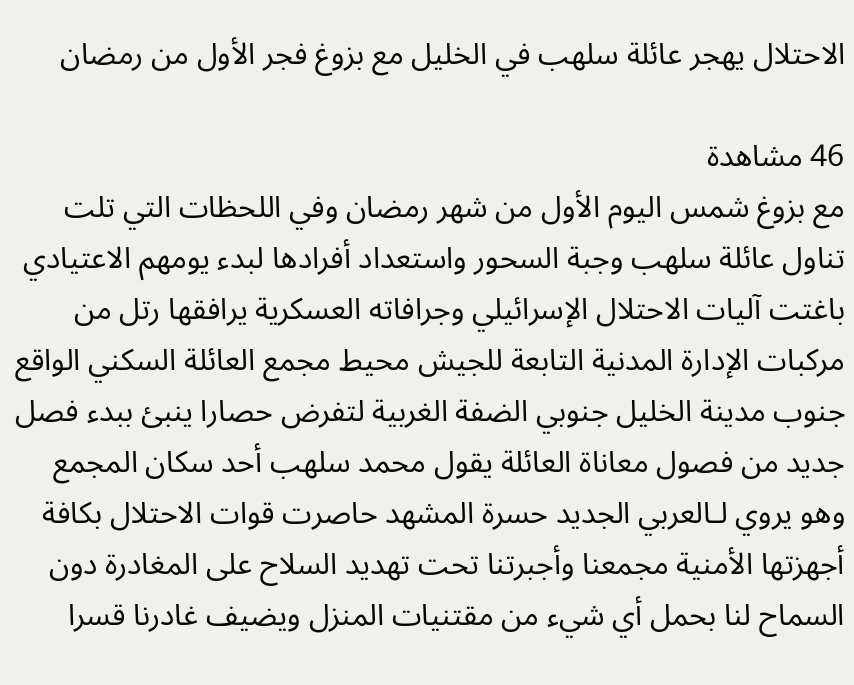الاحتلال يهجر عائلة سلهب في الخليل مع بزوغ فجر الأول من رمضان

46 مشاهدة
مع بزوغ شمس اليوم الأول من شهر رمضان وفي اللحظات التي تلت تناول عائلة سلهب وجبة السحور واستعداد أفرادها لبدء يومهم الاعتيادي باغتت آليات الاحتلال الإسرائيلي وجرافاته العسكرية يرافقها رتل من مركبات الإدارة المدنية التابعة للجيش محيط مجمع العائلة السكني الواقع جنوب مدينة الخليل جنوبي الضفة الغربية لتفرض حصارا ينبئ ببدء فصل جديد من فصول معاناة العائلة يقول محمد سلهب أحد سكان المجمع وهو يروي لـالعربي الجديد حسرة المشهد حاصرت قوات الاحتلال بكافة أجهزتها الأمنية مجمعنا وأجبرتنا تحت تهديد السلاح على المغادرة دون السماح لنا بحمل أي شيء من مقتنيات المنزل ويضيف غادرنا قسرا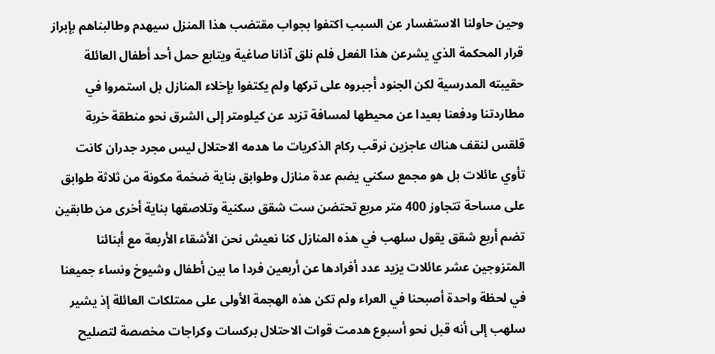وحين حاولنا الاستفسار عن السبب اكتفوا بجواب مقتضب هذا المنزل سيهدم وطالبناهم بإبراز قرار المحكمة الذي يشرعن هذا الفعل فلم نلق آذانا صاغية ويتابع حمل أحد أطفال العائلة حقيبته المدرسية لكن الجنود أجبروه على تركها ولم يكتفوا بإخلاء المنازل بل استمروا في مطاردتنا ودفعنا بعيدا عن محيطها لمسافة تزيد عن كيلومتر إلى الشرق نحو منطقة خربة قلقس لنقف هناك عاجزين نرقب ركام الذكريات ما هدمه الاحتلال ليس مجرد جدران كانت تأوي عائلات بل هو مجمع سكني يضم عدة منازل وطوابق بناية ضخمة مكونة من ثلاثة طوابق على مساحة تتجاوز 400 متر مربع تحتضن ست شقق سكنية وتلاصقها بناية أخرى من طابقين تضم أربع شقق يقول سلهب في هذه المنازل كنا نعيش نحن الأشقاء الأربعة مع أبنائنا المتزوجين عشر عائلات يزيد عدد أفرادها عن أربعين فردا ما بين أطفال وشيوخ ونساء جميعنا في لحظة واحدة أصبحنا في العراء ولم تكن هذه الهجمة الأولى على ممتلكات العائلة إذ يشير سلهب إلى أنه قبل نحو أسبوع هدمت قوات الاحتلال بركسات وكراجات مخصصة لتصليح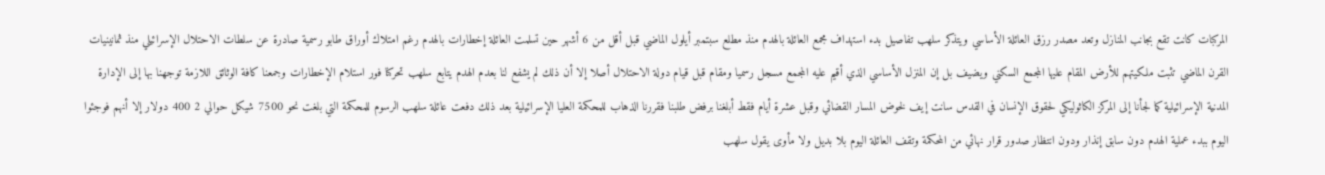المركبات كانت تقع بجانب المنازل وتعد مصدر رزق العائلة الأساسي ويتذكر سلهب تفاصيل بدء استهداف مجمع العائلة بالهدم منذ مطلع سبتمبر أيلول الماضي قبل أقل من 6 أشهر حين تسلمت العائلة إخطارات بالهدم رغم امتلاك أوراق طابو رسمية صادرة عن سلطات الاحتلال الإسرائيلي منذ ثمانينيات القرن الماضي تثبت ملكيتهم للأرض المقام عليها المجمع السكني ويضيف بل إن المنزل الأساسي الذي أقيم عليه المجمع مسجل رسميا ومقام قبل قيام دولة الاحتلال أصلا إلا أن ذلك لم يشفع لنا بعدم الهدم يتابع سلهب تحركنا فور استلام الإخطارات وجمعنا كافة الوثائق اللازمة توجهنا بها إلى الإدارة المدنية الإسرائيلية كما لجأنا إلى المركز الكاثوليكي لحقوق الإنسان في القدس سانت إيف لخوض المسار القضائي وقبل عشرة أيام فقط أبلغنا برفض طلبنا فقررنا الذهاب للمحكمة العليا الإسرائيلية بعد ذلك دفعت عائلة سلهب الرسوم للمحكمة التي بلغت نحو 7500 شيكل حوالي 2 400 دولار إلا أنهم فوجئوا اليوم ببدء عملية الهدم دون سابق إنذار ودون انتظار صدور قرار نهائي من المحكمة وتقف العائلة اليوم بلا بديل ولا مأوى يقول سلهب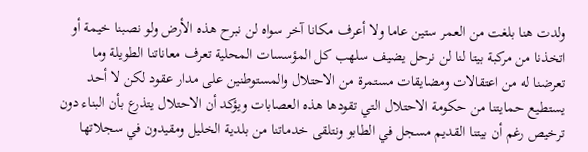ولدت هنا بلغت من العمر ستين عاما ولا أعرف مكانا آخر سواه لن نبرح هذه الأرض ولو نصبنا خيمة أو اتخذنا من مركبة بيتا لنا لن نرحل يضيف سلهب كل المؤسسات المحلية تعرف معاناتنا الطويلة وما تعرضنا له من اعتقالات ومضايقات مستمرة من الاحتلال والمستوطنين على مدار عقود لكن لا أحد يستطيع حمايتنا من حكومة الاحتلال التي تقودها هذه العصابات ويؤكد أن الاحتلال يتذرع بأن البناء دون ترخيص رغم أن بيتنا القديم مسجل في الطابو ونتلقى خدماتنا من بلدية الخليل ومقيدون في سجلاتها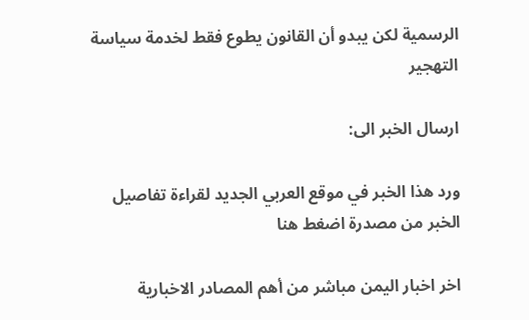الرسمية لكن يبدو أن القانون يطوع فقط لخدمة سياسة التهجير

ارسال الخبر الى:

ورد هذا الخبر في موقع العربي الجديد لقراءة تفاصيل الخبر من مصدرة اضغط هنا

اخر اخبار اليمن مباشر من أهم المصادر الاخبارية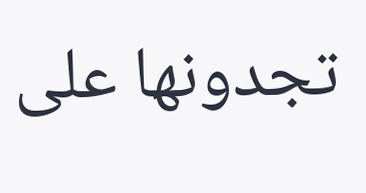تجدونها على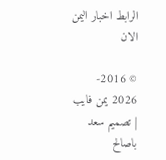الرابط اخبار اليمن الان

© 2016- 2026 يمن فايب | تصميم سعد باصالح